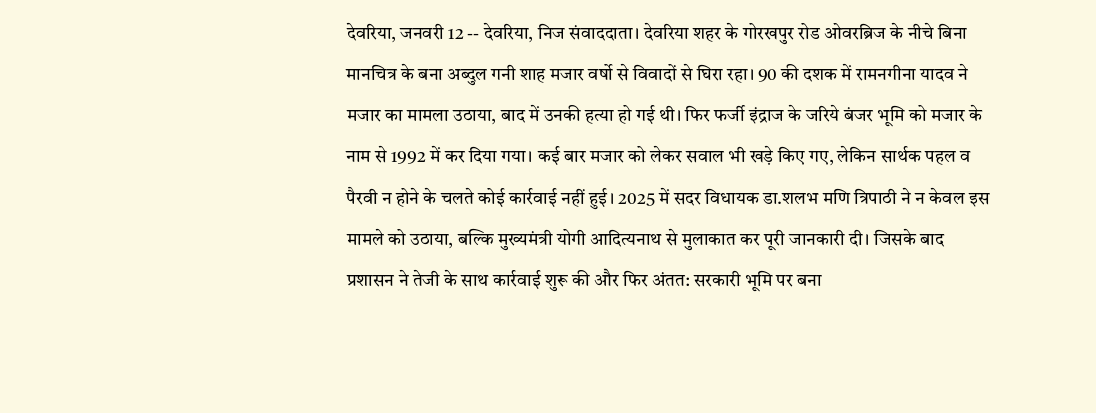देवरिया, जनवरी 12 -- देवरिया, निज संवाददाता। देवरिया शहर के गोरखपुर रोड ओवरब्रिज के नीचे बिना मानचित्र के बना अब्दुल गनी शाह मजार वर्षो से विवादों से घिरा रहा। 90 की दशक में रामनगीना यादव ने मजार का मामला उठाया, बाद में उनकी हत्या हो गई थी। फिर फर्जी इंद्राज के जरिये बंजर भूमि को मजार के नाम से 1992 में कर दिया गया। कई बार मजार को लेकर सवाल भी खड़े किए गए, लेकिन सार्थक पहल व पैरवी न होने के चलते कोई कार्रवाई नहीं हुई। 2025 में सदर विधायक डा.शलभ मणि त्रिपाठी ने न केवल इस मामले को उठाया, बल्कि मुख्यमंत्री योगी आदित्यनाथ से मुलाकात कर पूरी जानकारी दी। जिसके बाद प्रशासन ने तेजी के साथ कार्रवाई शुरू की और फिर अंतत: सरकारी भूमि पर बना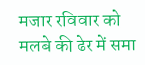मजार रविवार को मलबे की ढेर में समा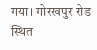गया। गोरखपुर रोड स्थित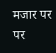मजार पर पर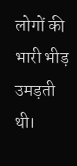लोगों की भारी भीड़ उमड़ती थी।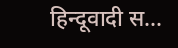हिन्दूवादी स...